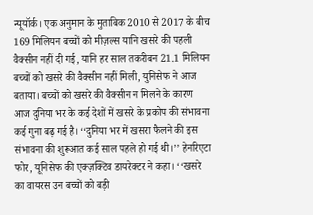न्यूयॉर्क। एक अनुमान के मुताबिक 2010 से 2017 के बीच 169 मिलियन बच्चों को मीज़ल्स यानि खसरे की पहली वैक्सीन नहीं दी गई, यानि हर साल तकरीबन 21.1 मिलियन बच्चों को खसरे की वैक्सीन नहीं मिली, युनिसेफ ने आज बताया। बच्चों को खसरे की वैक्सीन न मिलने के कारण आज दुनिया भर के कई देशों में खसरे के प्रकोप की संभावना कई गुना बढ़ गई है। ‘‘दुनिया भर में खसरा फैलने की इस संभावना की शुरूआत कई साल पहले हो गई थी।’’ हेनरिएटा फोर, यूनिसेफ की एक्ज़क्टिव डायरेक्टर ने कहा। ‘‘खसरे का वायरस उन बच्चों को बड़ी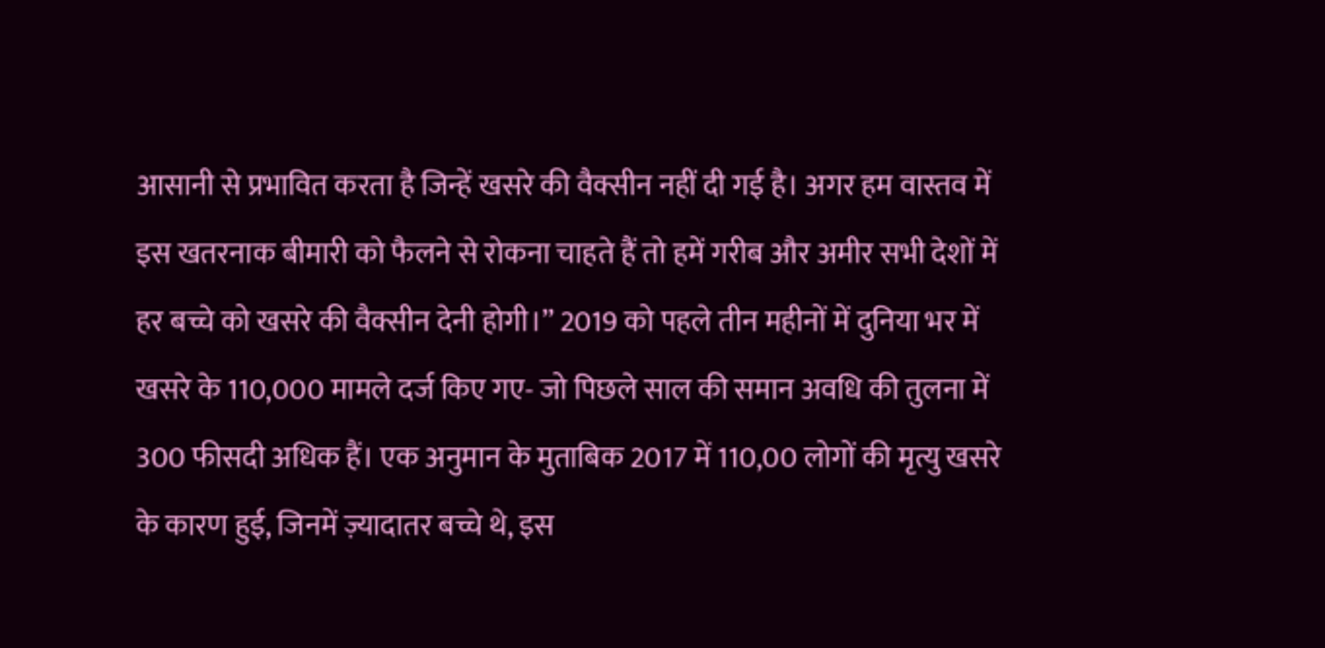आसानी से प्रभावित करता है जिन्हें खसरे की वैक्सीन नहीं दी गई है। अगर हम वास्तव में इस खतरनाक बीमारी को फैलने से रोकना चाहते हैं तो हमें गरीब और अमीर सभी देशों में हर बच्चे को खसरे की वैक्सीन देनी होगी।’’ 2019 को पहले तीन महीनों में दुनिया भर में खसरे के 110,000 मामले दर्ज किए गए- जो पिछले साल की समान अवधि की तुलना में 300 फीसदी अधिक हैं। एक अनुमान के मुताबिक 2017 में 110,00 लोगों की मृत्यु खसरे के कारण हुई, जिनमें ज़्यादातर बच्चे थे, इस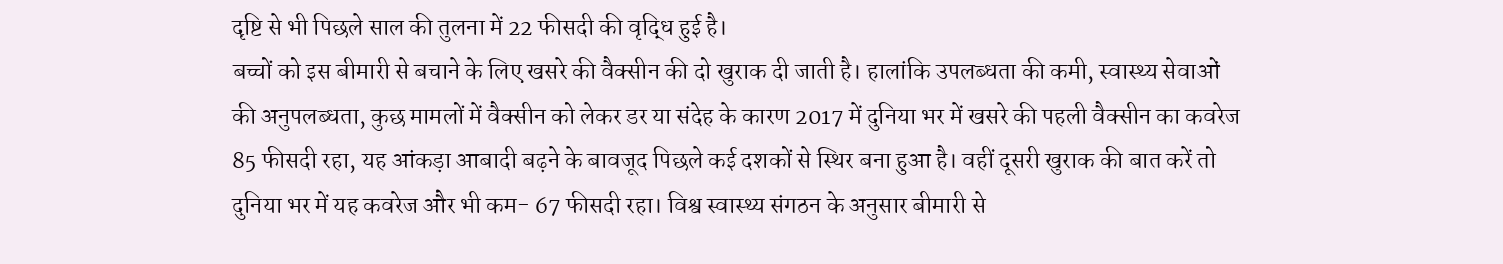दृष्टि से भी पिछले साल की तुलना में 22 फीसदी की वृद्धि हुई है।
बच्चों को इस बीमारी से बचाने के लिए खसरे की वैक्सीन की दो खुराक दी जाती है। हालांकि उपलब्धता की कमी, स्वास्थ्य सेवाओं की अनुपलब्धता, कुछ मामलों में वैक्सीन को लेकर डर या संदेह के कारण 2017 में दुनिया भर में खसरे की पहली वैक्सीन का कवरेज 85 फीसदी रहा, यह आंकड़ा आबादी बढ़ने के बावजूद पिछले कई दशकों से स्थिर बना हुआ है। वहीं दूसरी खुराक की बात करें तो दुनिया भर में यह कवरेज और भी कम- 67 फीसदी रहा। विश्व स्वास्थ्य संगठन के अनुसार बीमारी से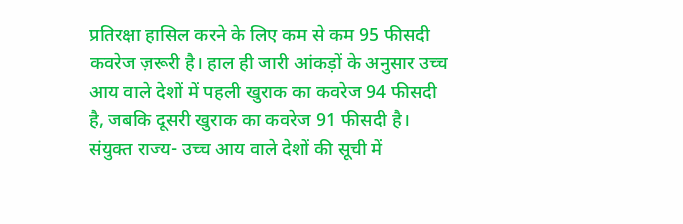प्रतिरक्षा हासिल करने के लिए कम से कम 95 फीसदी कवरेज ज़रूरी है। हाल ही जारी आंकड़ों के अनुसार उच्च आय वाले देशों में पहली खुराक का कवरेज 94 फीसदी है, जबकि दूसरी खुराक का कवरेज 91 फीसदी है। संयुक्त राज्य- उच्च आय वाले देशों की सूची में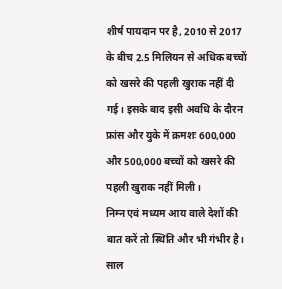शीर्ष पायदान पर है, 2010 से 2017 के बीच 2.5 मिलियन से अधिक बच्चों को खसरे की पहली खुराक नहीं दी गई। इसके बाद इसी अवधि के दौरन फ्रांस और युके में क्रमशः 600,000 और 500,000 बच्चों को खसरे की पहली खुराक नहीं मिली।
निम्न एवं मध्यम आय वाले देशों की बात करें तो स्थिति और भी गंभीर है। साल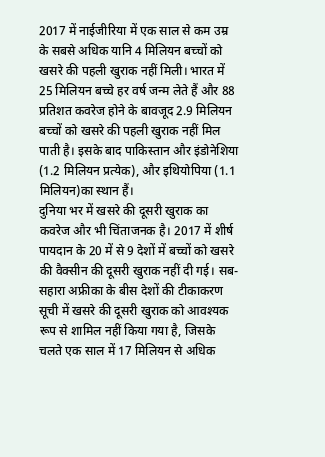2017 में नाईजीरिया में एक साल से कम उम्र के सबसे अधिक यानि 4 मिलियन बच्चों को खसरे की पहली खुराक नहीं मिली। भारत में 25 मिलियन बच्चे हर वर्ष जन्म लेते हैं और 88 प्रतिशत कवरेज होने के बावजूद 2.9 मिलियन बच्चों को खसरे की पहली खुराक नहीं मिल पाती है। इसके बाद पाकिस्तान और इंडोनेशिया (1.2 मिलियन प्रत्येक), और इथियोपिया (1.1 मिलियन)का स्थान हैं।
दुनिया भर में खसरे की दूसरी खुराक का कवरेज और भी चिंताजनक है। 2017 में शीर्ष पायदान के 20 में से 9 देशों में बच्चों को खसरे की वैक्सीन की दूसरी खुराक नहीं दी गई। सब-सहारा अफ्रीका के बीस देशों की टीकाकरण सूची में खसरे की दूसरी खुराक को आवश्यक रूप से शामिल नहीं किया गया है, जिसके चलते एक साल में 17 मिलियन से अधिक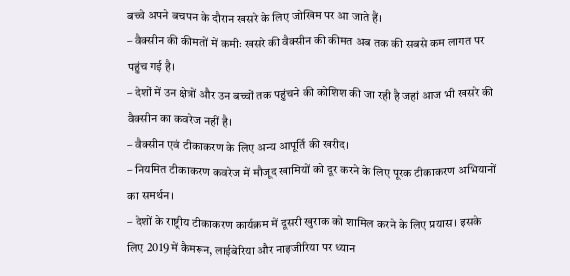बच्चे अपने बचपन के दौरान खसरे के लिए जोखिम पर आ जाते हैं।
– वैक्सीन की कीमतों में कमीः खसरे की वैक्सीन की कीमत अब तक की सबसे कम लागत पर पहुंच गई है।
– देशों में उन क्षेत्रों और उन बच्चों तक पहुंचने की कोशिश की जा रही है जहां आज भी खसरे की वैक्सीन का कवरेज नहीं है।
– वैक्सीन एवं टीकाकरण के लिए अन्य आपूर्ति की खरीद।
– नियमित टीकाकरण कवरेज में मौजूद खामियों को दूर करने के लिए पूरक टीकाकरण अभियानों का समर्थन।
– देशों के राष्ट्रीय टीकाकरण कार्यक्रम में दूसरी खुराक को शामिल करने के लिए प्रयास। इसके लिए 2019 में कैमरून, लाईबेरिया और नाइजीरिया पर ध्यान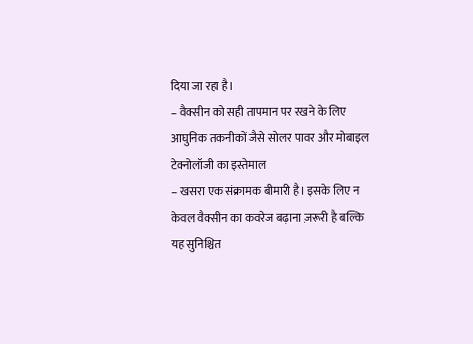दिया जा रहा है।
– वैक्सीन को सही तापमान पर रखने के लिए आघुनिक तकनीकों जैसे सोलर पावर और मोबाइल टेक्नोलॉजी का इस्तेमाल
– खसरा एक संक्रामक बीमारी है। इसके लिए न केवल वैक्सीन का कवरेज बढ़ाना ज़रूरी है बल्कि यह सुनिश्चित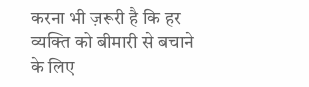करना भी ज़रूरी है कि हर व्यक्ति को बीमारी से बचाने के लिए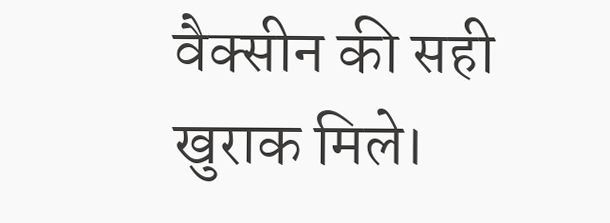वैक्सीन की सही खुराक मिले।